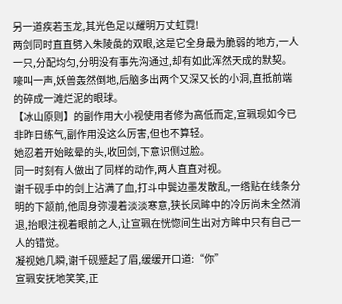另一道疾若玉龙,其光色足以耀明万丈虹霓!
两剑同时直直劈入朱陵彘的双眼,这是它全身最为脆弱的地方,一人一只,分配均匀,分明没有事先沟通过,却有如此浑然天成的默契。
嚎叫一声,妖兽轰然倒地,后脑多出两个又深又长的小洞,直抵前端的碎成一滩烂泥的眼球。
【冰山原则】的副作用大小视使用者修为高低而定,宣珮现如今已非昨日练气,副作用没这么厉害,但也不算轻。
她忍着开始眩晕的头,收回剑,下意识侧过脸。
同一时刻有人做出了同样的动作,两人直直对视。
谢千砚手中的剑上沾满了血,打斗中鬓边墨发散乱,一绺贴在线条分明的下颔前,他周身弥漫着淡淡寒意,狭长凤眸中的冷厉尚未全然消退,抬眼注视着眼前之人,让宣珮在恍惚间生出对方眸中只有自己一人的错觉。
凝视她几瞬,谢千砚蹙起了眉,缓缓开口道:“你”
宣珮安抚地笑笑,正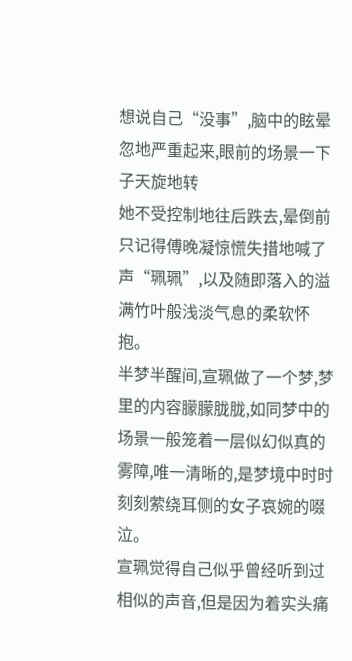想说自己“没事”,脑中的眩晕忽地严重起来,眼前的场景一下子天旋地转
她不受控制地往后跌去,晕倒前只记得傅晚凝惊慌失措地喊了声“珮珮”,以及随即落入的溢满竹叶般浅淡气息的柔软怀抱。
半梦半醒间,宣珮做了一个梦,梦里的内容朦朦胧胧,如同梦中的场景一般笼着一层似幻似真的雾障,唯一清晰的,是梦境中时时刻刻萦绕耳侧的女子哀婉的啜泣。
宣珮觉得自己似乎曾经听到过相似的声音,但是因为着实头痛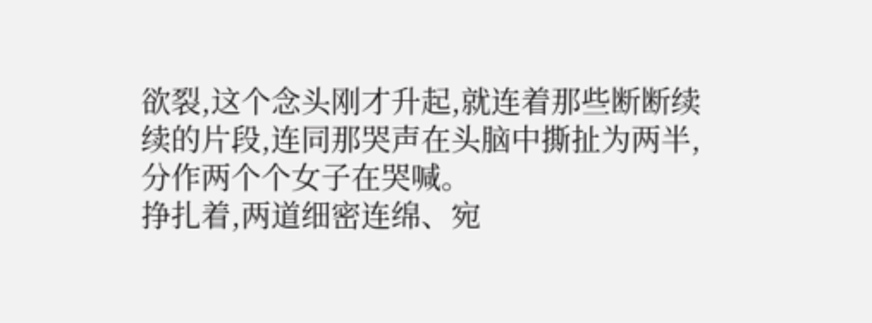欲裂,这个念头刚才升起,就连着那些断断续续的片段,连同那哭声在头脑中撕扯为两半,分作两个个女子在哭喊。
挣扎着,两道细密连绵、宛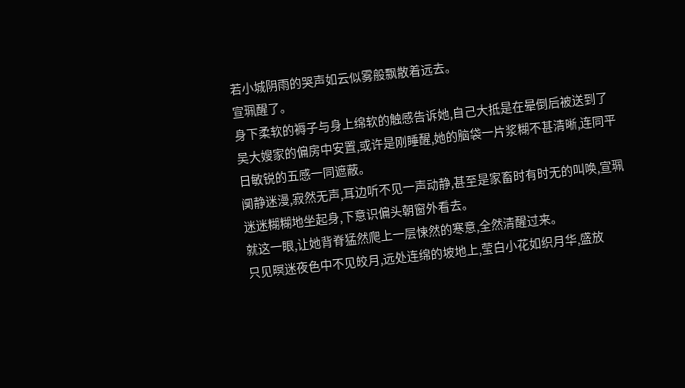若小城阴雨的哭声如云似雾般飘散着远去。
宣珮醒了。
身下柔软的褥子与身上绵软的触感告诉她,自己大抵是在晕倒后被送到了吴大嫂家的偏房中安置,或许是刚睡醒,她的脑袋一片浆糊不甚清晰,连同平日敏锐的五感一同遮蔽。
阒静迷漫,寂然无声,耳边听不见一声动静,甚至是家畜时有时无的叫唤,宣珮迷迷糊糊地坐起身,下意识偏头朝窗外看去。
就这一眼,让她背脊猛然爬上一层悚然的寒意,全然清醒过来。
只见暝迷夜色中不见皎月,远处连绵的坡地上,莹白小花如织月华,盛放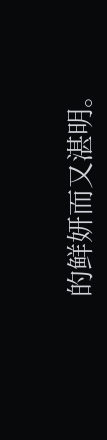的鲜妍而又湛明。